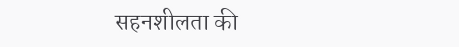सहनशीलता की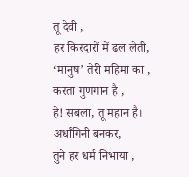तू देवी ,
हर किरदारों में ढल लेती,
‘मानुष’ तेरी महिमा का ,
करता गुणगान है ,
हे! सबला, तू महान है।
अर्धांगिनी बनकर,
तुने हर धर्म निभाया ,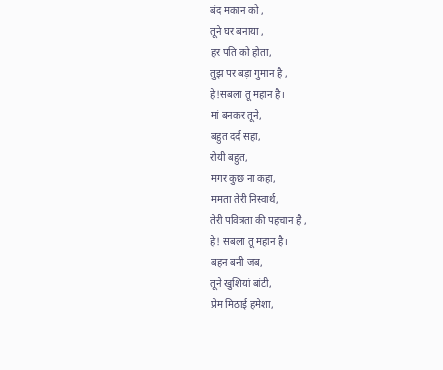बंद मकान को ,
तूने घर बनाया ,
हर पति को होता,
तुझ पर बड़ा गुमान है ,
हे!सबला तू महान है।
मां बनकर तूने,
बहुत दर्द सहा,
रोयी बहुत,
मगर कुछ ना कहा,
ममता तेरी निस्वार्थ,
तेरी पवित्रता की पहचान है ,
हे! सबला तू महान है।
बहन बनी जब,
तूने खुशियां बांटी,
प्रेम मिठाई हमेशा,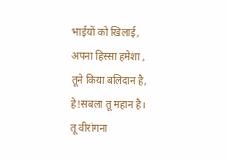भाईयों को खिलाई,
अपना हिस्सा हमेशा ,
तूने किया बलिदान है,
हे!सबला तू महान है।
तू वीरांगना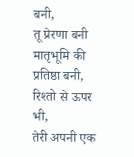बनी,
तू प्रेरणा बनी
मातृभूमि की प्रतिष्ठा बनी,
रिश्तो से ऊपर भी,
तेरी अपनी एक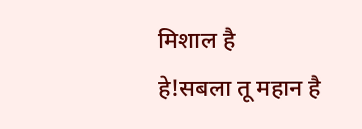मिशाल है
हे!सबला तू महान है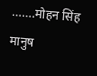…….मोहन सिंह मानुष